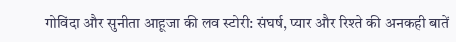गोविंदा और सुनीता आहूजा की लव स्टोरी: संघर्ष, प्यार और रिश्ते की अनकही बातें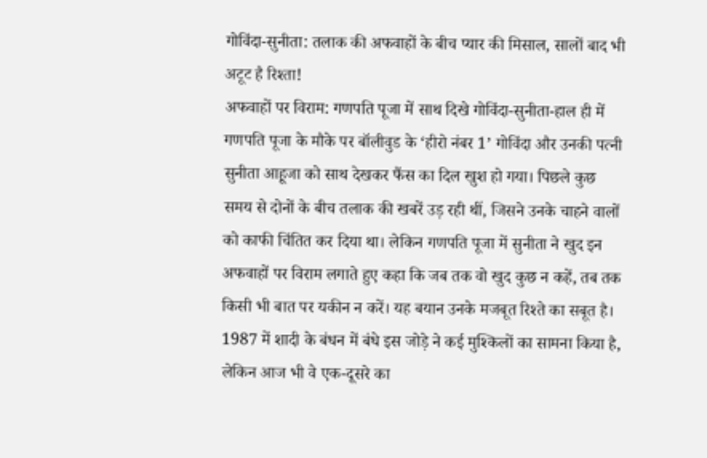गोविंदा-सुनीता: तलाक की अफवाहों के बीच प्यार की मिसाल, सालों बाद भी अटूट है रिश्ता!
अफवाहों पर विराम: गणपति पूजा में साथ दिखे गोविंदा-सुनीता-हाल ही में गणपति पूजा के मौके पर बॉलीवुड के ‘हीरो नंबर 1’ गोविंदा और उनकी पत्नी सुनीता आहूजा को साथ देखकर फैंस का दिल खुश हो गया। पिछले कुछ समय से दोनों के बीच तलाक की खबरें उड़ रही थीं, जिसने उनके चाहने वालों को काफी चिंतित कर दिया था। लेकिन गणपति पूजा में सुनीता ने खुद इन अफवाहों पर विराम लगाते हुए कहा कि जब तक वो खुद कुछ न कहें, तब तक किसी भी बात पर यकीन न करें। यह बयान उनके मजबूत रिश्ते का सबूत है। 1987 में शादी के बंधन में बंधे इस जोड़े ने कई मुश्किलों का सामना किया है, लेकिन आज भी वे एक-दूसरे का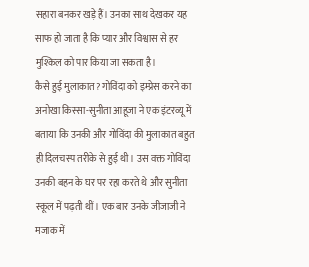सहारा बनकर खड़े हैं। उनका साथ देखकर यह साफ हो जाता है कि प्यार और विश्वास से हर मुश्किल को पार किया जा सकता है।
कैसे हुई मुलाकात? गोविंदा को इम्प्रेस करने का अनोखा किस्सा-सुनीता आहूजा ने एक इंटरव्यू में बताया कि उनकी और गोविंदा की मुलाकात बहुत ही दिलचस्प तरीके से हुई थी। उस वक्त गोविंदा उनकी बहन के घर पर रहा करते थे और सुनीता स्कूल में पढ़ती थीं। एक बार उनके जीजाजी ने मजाक में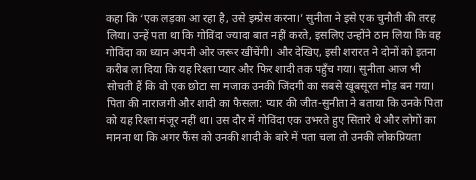कहा कि ‘एक लड़का आ रहा है, उसे इम्प्रेस करना।’ सुनीता ने इसे एक चुनौती की तरह लिया। उन्हें पता था कि गोविंदा ज्यादा बात नहीं करते, इसलिए उन्होंने ठान लिया कि वह गोविंदा का ध्यान अपनी ओर जरूर खींचेंगी। और देखिए, इसी शरारत ने दोनों को इतना करीब ला दिया कि यह रिश्ता प्यार और फिर शादी तक पहुँच गया। सुनीता आज भी सोचती हैं कि वो एक छोटा सा मजाक उनकी जिंदगी का सबसे खूबसूरत मोड़ बन गया।
पिता की नाराजगी और शादी का फैसला: प्यार की जीत-सुनीता ने बताया कि उनके पिता को यह रिश्ता मंजूर नहीं था। उस दौर में गोविंदा एक उभरते हुए सितारे थे और लोगों का मानना था कि अगर फैंस को उनकी शादी के बारे में पता चला तो उनकी लोकप्रियता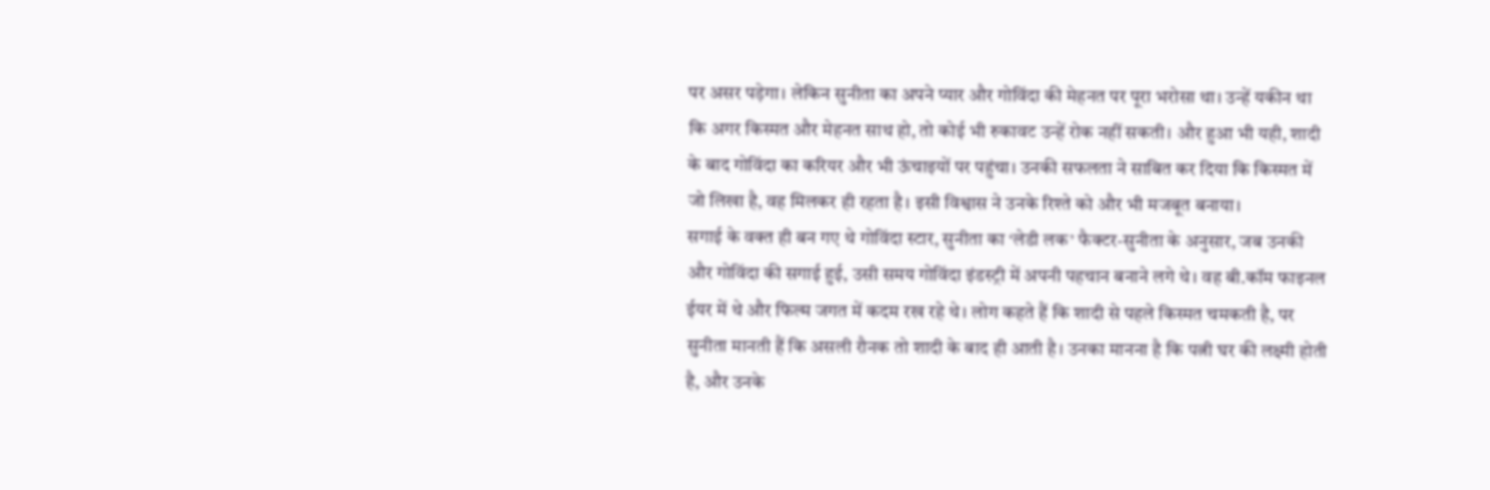पर असर पड़ेगा। लेकिन सुनीता का अपने प्यार और गोविंदा की मेहनत पर पूरा भरोसा था। उन्हें यकीन था कि अगर किस्मत और मेहनत साथ हो, तो कोई भी रुकावट उन्हें रोक नहीं सकती। और हुआ भी यही, शादी के बाद गोविंदा का करियर और भी ऊंचाइयों पर पहुंचा। उनकी सफलता ने साबित कर दिया कि किस्मत में जो लिखा है, वह मिलकर ही रहता है। इसी विश्वास ने उनके रिश्ते को और भी मजबूत बनाया।
सगाई के वक्त ही बन गए थे गोविंदा स्टार, सुनीता का ‘लेडी लक’ फैक्टर-सुनीता के अनुसार, जब उनकी और गोविंदा की सगाई हुई, उसी समय गोविंदा इंडस्ट्री में अपनी पहचान बनाने लगे थे। वह बी.कॉम फाइनल ईयर में थे और फिल्म जगत में कदम रख रहे थे। लोग कहते हैं कि शादी से पहले किस्मत चमकती है, पर सुनीता मानती हैं कि असली रौनक तो शादी के बाद ही आती है। उनका मानना है कि पत्नी घर की लक्ष्मी होती है, और उनके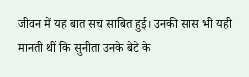जीवन में यह बात सच साबित हुई। उनकी सास भी यही मानती थीं कि सुनीता उनके बेटे के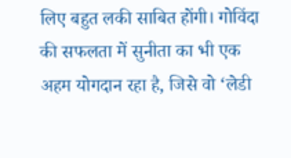लिए बहुत लकी साबित होंगी। गोविंदा की सफलता में सुनीता का भी एक अहम योगदान रहा है, जिसे वो ‘लेडी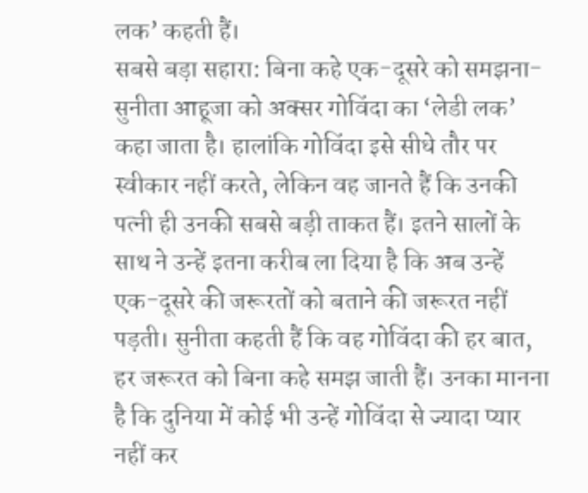लक’ कहती हैं।
सबसे बड़ा सहारा: बिना कहे एक-दूसरे को समझना-सुनीता आहूजा को अक्सर गोविंदा का ‘लेडी लक’ कहा जाता है। हालांकि गोविंदा इसे सीधे तौर पर स्वीकार नहीं करते, लेकिन वह जानते हैं कि उनकी पत्नी ही उनकी सबसे बड़ी ताकत हैं। इतने सालों के साथ ने उन्हें इतना करीब ला दिया है कि अब उन्हें एक-दूसरे की जरूरतों को बताने की जरूरत नहीं पड़ती। सुनीता कहती हैं कि वह गोविंदा की हर बात, हर जरूरत को बिना कहे समझ जाती हैं। उनका मानना है कि दुनिया में कोई भी उन्हें गोविंदा से ज्यादा प्यार नहीं कर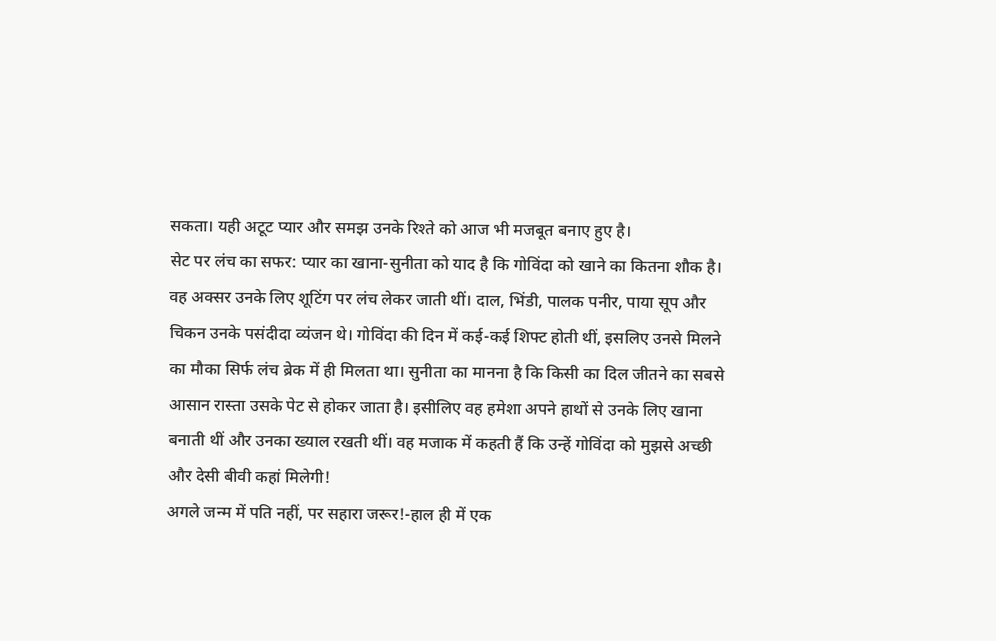सकता। यही अटूट प्यार और समझ उनके रिश्ते को आज भी मजबूत बनाए हुए है।
सेट पर लंच का सफर: प्यार का खाना-सुनीता को याद है कि गोविंदा को खाने का कितना शौक है। वह अक्सर उनके लिए शूटिंग पर लंच लेकर जाती थीं। दाल, भिंडी, पालक पनीर, पाया सूप और चिकन उनके पसंदीदा व्यंजन थे। गोविंदा की दिन में कई-कई शिफ्ट होती थीं, इसलिए उनसे मिलने का मौका सिर्फ लंच ब्रेक में ही मिलता था। सुनीता का मानना है कि किसी का दिल जीतने का सबसे आसान रास्ता उसके पेट से होकर जाता है। इसीलिए वह हमेशा अपने हाथों से उनके लिए खाना बनाती थीं और उनका ख्याल रखती थीं। वह मजाक में कहती हैं कि उन्हें गोविंदा को मुझसे अच्छी और देसी बीवी कहां मिलेगी!
अगले जन्म में पति नहीं, पर सहारा जरूर!-हाल ही में एक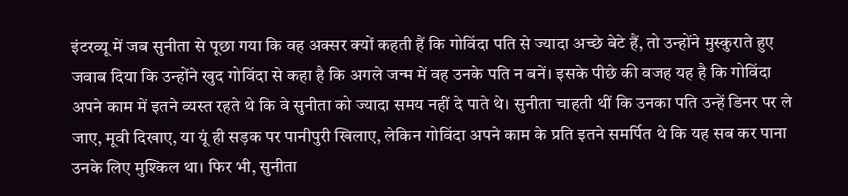इंटरव्यू में जब सुनीता से पूछा गया कि वह अक्सर क्यों कहती हैं कि गोविंदा पति से ज्यादा अच्छे बेटे हैं, तो उन्होंने मुस्कुराते हुए जवाब दिया कि उन्होंने खुद गोविंदा से कहा है कि अगले जन्म में वह उनके पति न बनें। इसके पीछे की वजह यह है कि गोविंदा अपने काम में इतने व्यस्त रहते थे कि वे सुनीता को ज्यादा समय नहीं दे पाते थे। सुनीता चाहती थीं कि उनका पति उन्हें डिनर पर ले जाए, मूवी दिखाए, या यूं ही सड़क पर पानीपुरी खिलाए, लेकिन गोविंदा अपने काम के प्रति इतने समर्पित थे कि यह सब कर पाना उनके लिए मुश्किल था। फिर भी, सुनीता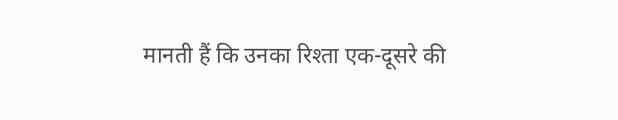मानती हैं कि उनका रिश्ता एक-दूसरे की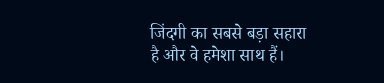जिंदगी का सबसे बड़ा सहारा है और वे हमेशा साथ हैं।